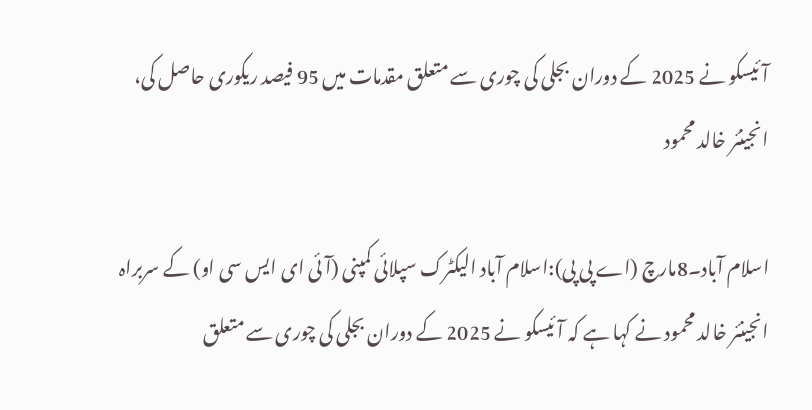آئیسکو نے 2025 کے دوران بجلی کی چوری سے متعلق مقدمات میں 95 فیصد ریکوری حاصل کی، انجینئر خالد محمود

اسلام آباد۔8مارچ (اے پی پی):اسلام آباد الیکٹرک سپلائی کمپنی (آئی ای ایس سی او) کے سربراہ انجینئر خالد محمود نے کہا ہے کہ آئیسکو نے 2025 کے دوران بجلی کی چوری سے متعلق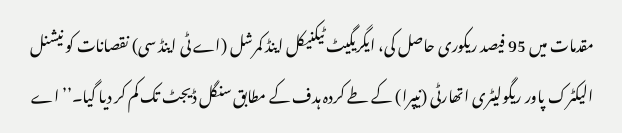مقدمات میں 95 فیصد ریکوری حاصل کی، ایگریگیٹ ٹیکنیکل اینڈ کمرشل (اے ٹی اینڈ سی) نقصانات کو نیشنل الیکٹرک پاور ریگولیٹری اتھارٹی (نیپرا) کے طے کردہ ہدف کے مطابق سنگل ڈیجٹ تک کم کر دیا گیا۔’’اے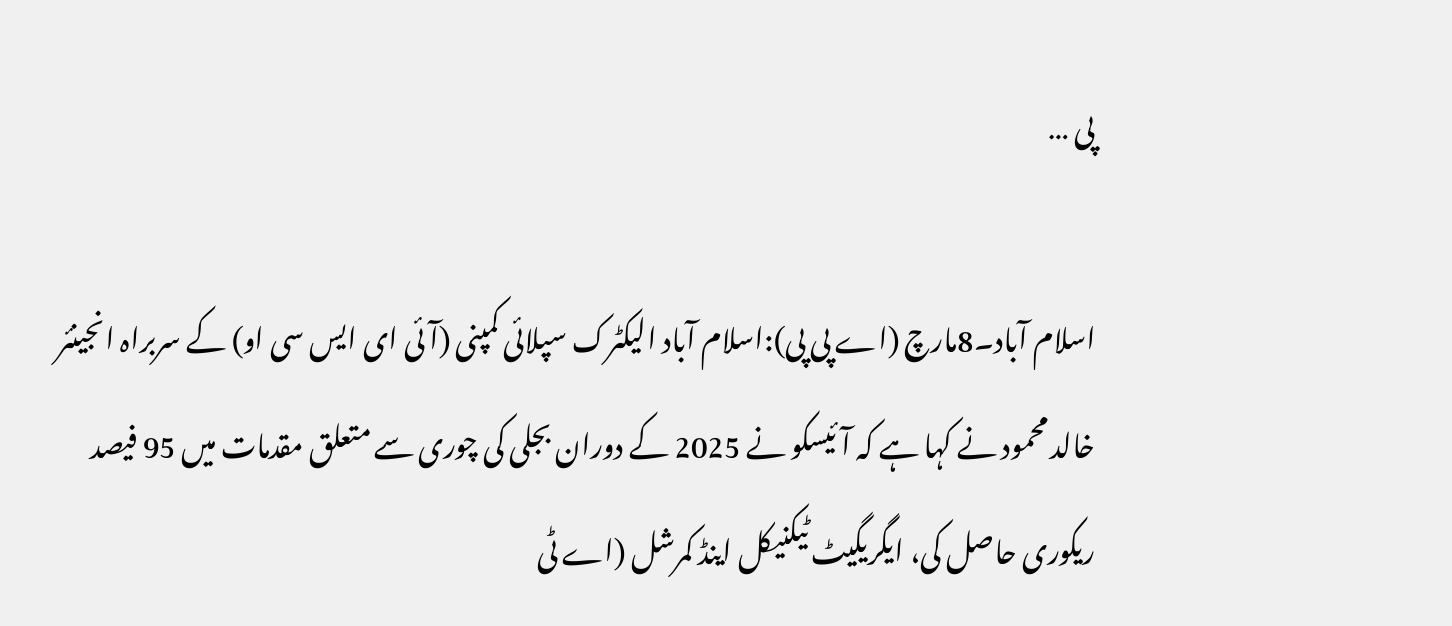پی …

اسلام آباد۔8مارچ (اے پی پی):اسلام آباد الیکٹرک سپلائی کمپنی (آئی ای ایس سی او) کے سربراہ انجینئر خالد محمود نے کہا ہے کہ آئیسکو نے 2025 کے دوران بجلی کی چوری سے متعلق مقدمات میں 95 فیصد ریکوری حاصل کی، ایگریگیٹ ٹیکنیکل اینڈ کمرشل (اے ٹی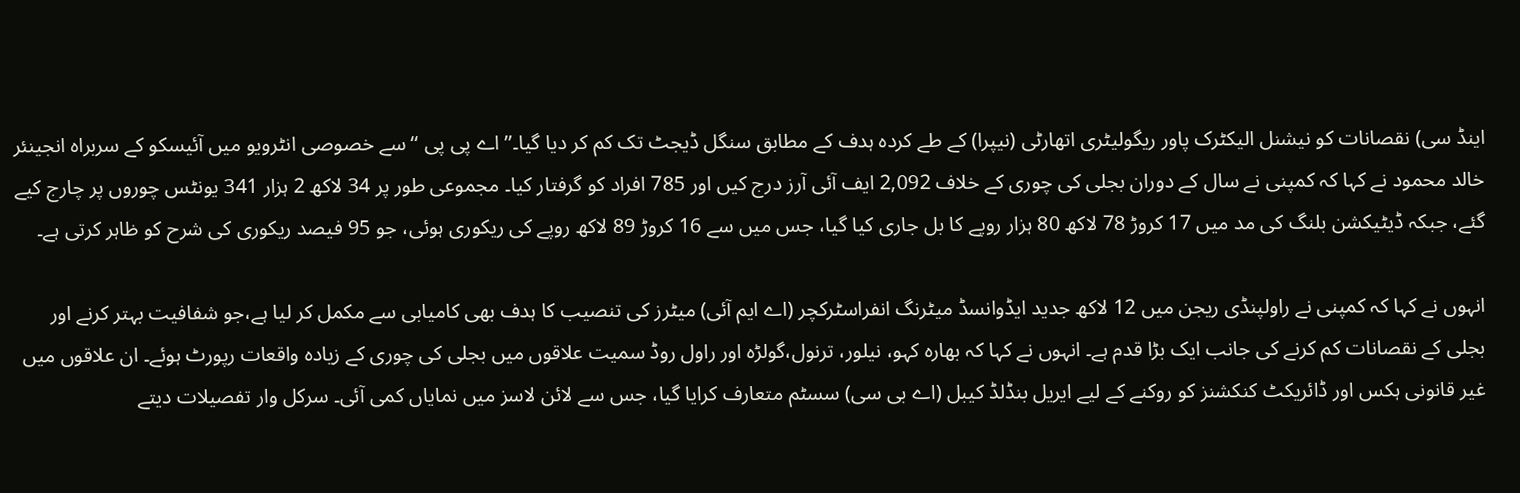اینڈ سی) نقصانات کو نیشنل الیکٹرک پاور ریگولیٹری اتھارٹی (نیپرا) کے طے کردہ ہدف کے مطابق سنگل ڈیجٹ تک کم کر دیا گیا۔’’اے پی پی ‘‘سے خصوصی انٹرویو میں آئیسکو کے سربراہ انجینئر خالد محمود نے کہا کہ کمپنی نے سال کے دوران بجلی کی چوری کے خلاف 2,092 ایف آئی آرز درج کیں اور 785 افراد کو گرفتار کیا۔ مجموعی طور پر 34 لاکھ 2 ہزار 341 یونٹس چوروں پر چارج کیے گئے، جبکہ ڈیٹیکشن بلنگ کی مد میں 17 کروڑ 78 لاکھ 80 ہزار روپے کا بل جاری کیا گیا، جس میں سے 16 کروڑ 89 لاکھ روپے کی ریکوری ہوئی، جو 95 فیصد ریکوری کی شرح کو ظاہر کرتی ہے۔

انہوں نے کہا کہ کمپنی نے راولپنڈی ریجن میں 12 لاکھ جدید ایڈوانسڈ میٹرنگ انفراسٹرکچر (اے ایم آئی) میٹرز کی تنصیب کا ہدف بھی کامیابی سے مکمل کر لیا ہے،جو شفافیت بہتر کرنے اور بجلی کے نقصانات کم کرنے کی جانب ایک بڑا قدم ہے۔ انہوں نے کہا کہ بھارہ کہو، نیلور، ترنول،گولڑہ اور راول روڈ سمیت علاقوں میں بجلی کی چوری کے زیادہ واقعات رپورٹ ہوئے۔ ان علاقوں میں غیر قانونی ہکس اور ڈائریکٹ کنکشنز کو روکنے کے لیے ایریل بنڈلڈ کیبل (اے بی سی) سسٹم متعارف کرایا گیا، جس سے لائن لاسز میں نمایاں کمی آئی۔ سرکل وار تفصیلات دیتے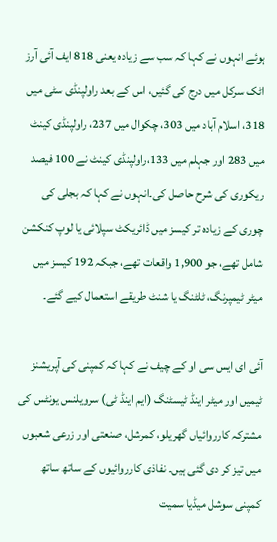ہوئے انہوں نے کہا کہ سب سے زیادہ یعنی 818 ایف آئی آرز اٹک سرکل میں درج کی گئیں، اس کے بعد راولپنڈی سٹی میں 318، اسلام آباد میں 303، چکوال میں 237، راولپنڈی کینٹ میں 283 اور جہلم میں 133،راولپنڈی کینٹ نے 100 فیصد ریکوری کی شرح حاصل کی۔انہوں نے کہا کہ بجلی کی چوری کے زیادہ تر کیسز میں ڈائریکٹ سپلائی یا لوپ کنکشن شامل تھے، جو 1,900 واقعات تھے، جبکہ 192 کیسز میں میٹر ٹیمپرنگ، ٹلٹنگ یا شنٹ طریقے استعمال کیے گئے۔

آئی ای ایس سی او کے چیف نے کہا کہ کمپنی کی آپریشنز ٹیمیں اور میٹر اینڈ ٹیسٹنگ (ایم اینڈ ٹی) سرویلنس یونٹس کی مشترکہ کارروائیاں گھریلو، کمرشل، صنعتی اور زرعی شعبوں میں تیز کر دی گئی ہیں۔ نفاذی کارروائیوں کے ساتھ ساتھ کمپنی سوشل میڈیا سمیت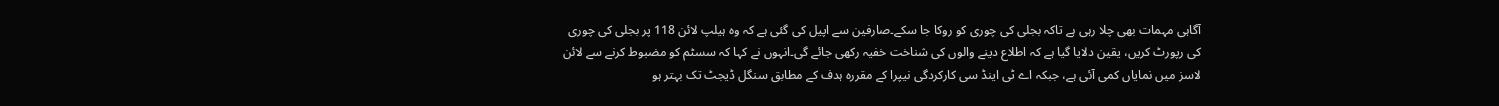آگاہی مہمات بھی چلا رہی ہے تاکہ بجلی کی چوری کو روکا جا سکے۔صارفین سے اپیل کی گئی ہے کہ وہ ہیلپ لائن 118 پر بجلی کی چوری کی رپورٹ کریں، یقین دلایا گیا ہے کہ اطلاع دینے والوں کی شناخت خفیہ رکھی جائے گی۔انہوں نے کہا کہ سسٹم کو مضبوط کرنے سے لائن لاسز میں نمایاں کمی آئی ہے، جبکہ اے ٹی اینڈ سی کارکردگی نیپرا کے مقررہ ہدف کے مطابق سنگل ڈیجٹ تک بہتر ہو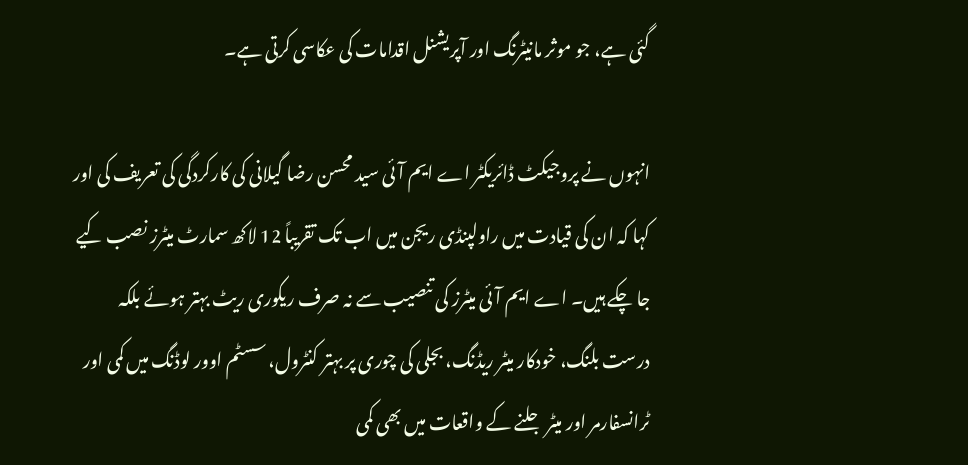گئی ہے، جو موثر مانیٹرنگ اور آپریشنل اقدامات کی عکاسی کرتی ہے۔

انہوں نے پروجیکٹ ڈائریکٹر اے ایم آئی سید محسن رضا گیلانی کی کارکردگی کی تعریف کی اور کہا کہ ان کی قیادت میں راولپنڈی ریجن میں اب تک تقریباً 12 لاکھ سمارٹ میٹرز نصب کیے جا چکے ہیں۔ اے ایم آئی میٹرز کی تنصیب سے نہ صرف ریکوری ریٹ بہتر ہوئے بلکہ درست بلنگ، خودکار میٹر ریڈنگ، بجلی کی چوری پر بہتر کنٹرول، سسٹم اوور لوڈنگ میں کمی اور ٹرانسفارمر اور میٹر جلنے کے واقعات میں بھی کمی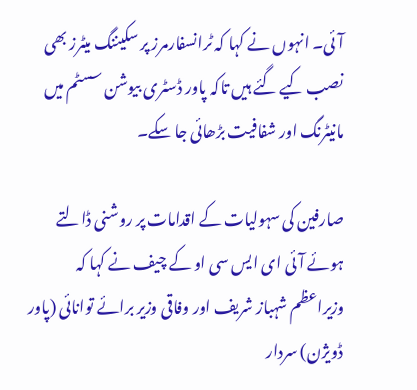آئی۔ انہوں نے کہا کہ ٹرانسفارمرز پر سکیننگ میٹرز بھی نصب کیے گئے ہیں تاکہ پاور ڈسٹری بیوشن سسٹم میں مانیٹرنگ اور شفافیت بڑھائی جا سکے۔

صارفین کی سہولیات کے اقدامات پر روشنی ڈالتے ہوئے آئی ای ایس سی او کے چیف نے کہا کہ وزیراعظم شہباز شریف اور وفاقی وزیر برائے توانائی (پاور ڈویژن) سردار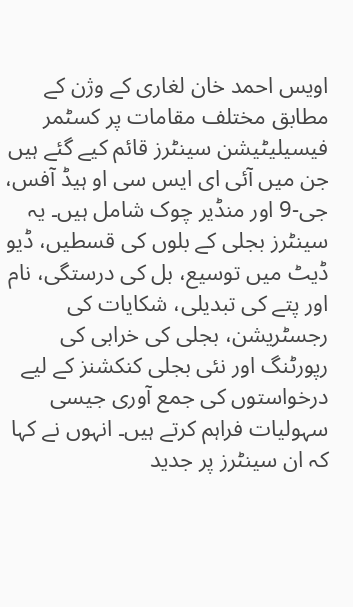اویس احمد خان لغاری کے وژن کے مطابق مختلف مقامات پر کسٹمر فیسیلیٹیشن سینٹرز قائم کیے گئے ہیں جن میں آئی ای ایس سی او ہیڈ آفس، جی-9 اور منڈیر چوک شامل ہیں۔ یہ سینٹرز بجلی کے بلوں کی قسطیں، ڈیو ڈیٹ میں توسیع، بل کی درستگی، نام اور پتے کی تبدیلی، شکایات کی رجسٹریشن، بجلی کی خرابی کی رپورٹنگ اور نئی بجلی کنکشنز کے لیے درخواستوں کی جمع آوری جیسی سہولیات فراہم کرتے ہیں۔ انہوں نے کہا کہ ان سینٹرز پر جدید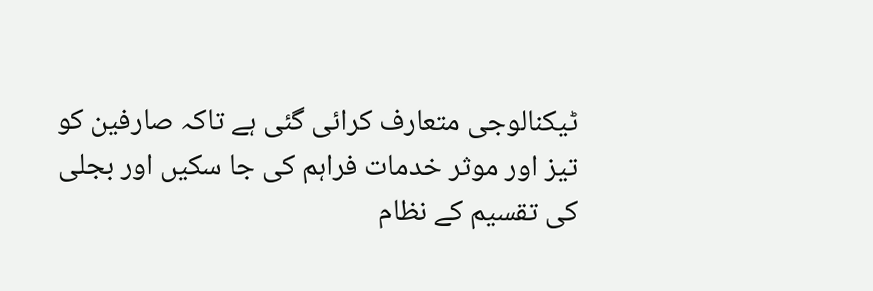ٹیکنالوجی متعارف کرائی گئی ہے تاکہ صارفین کو تیز اور موثر خدمات فراہم کی جا سکیں اور بجلی کی تقسیم کے نظام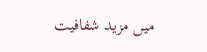میں مزید شفافیت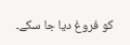کو فروغ دیا جا سکے۔